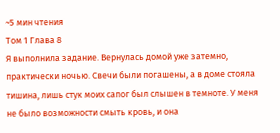~5 мин чтения
Том 1 Глава 8
Я выполнила задание. Вернулась домой уже затемно, практически ночью. Свечи были погашены, а в доме стояла тишина, лишь стук моих сапог был слышен в темноте. У меня не было возможности смыть кровь, и она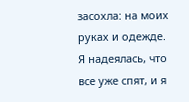засохла: на моих руках и одежде. Я надеялась, что все уже спят, и я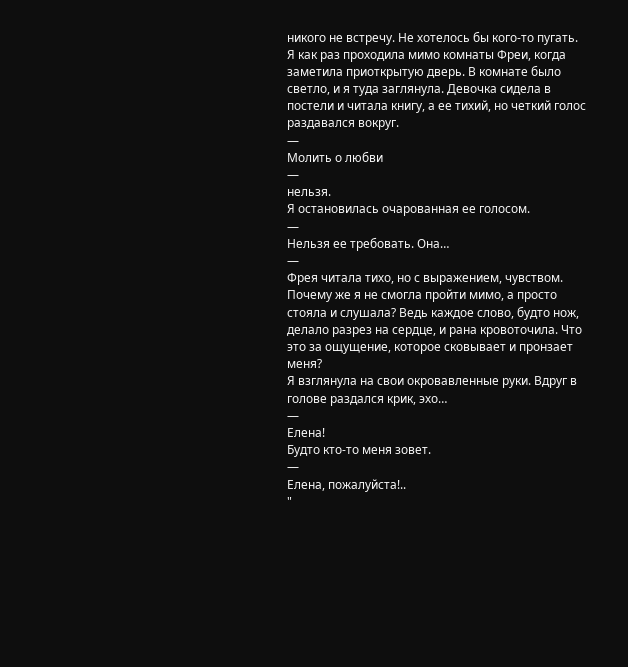никого не встречу. Не хотелось бы кого-то пугать.
Я как раз проходила мимо комнаты Фреи, когда заметила приоткрытую дверь. В комнате было светло, и я туда заглянула. Девочка сидела в постели и читала книгу, а ее тихий, но четкий голос раздавался вокруг.
—
Молить о любви
—
нельзя.
Я остановилась очарованная ее голосом.
—
Нельзя ее требовать. Она…
—
Фрея читала тихо, но с выражением, чувством.
Почему же я не смогла пройти мимо, а просто стояла и слушала? Ведь каждое слово, будто нож, делало разрез на сердце, и рана кровоточила. Что это за ощущение, которое сковывает и пронзает меня?
Я взглянула на свои окровавленные руки. Вдруг в голове раздался крик, эхо…
—
Елена!
Будто кто-то меня зовет.
—
Елена, пожалуйста!..
"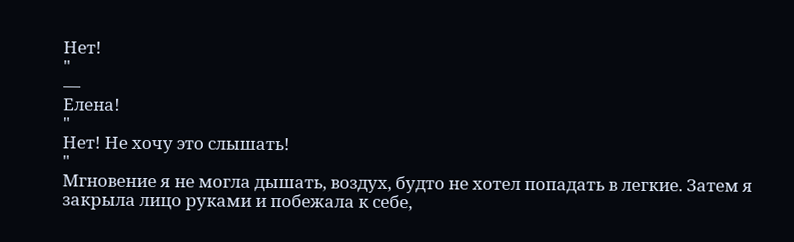Нет!
"
—
Елена!
"
Нет! Не хочу это слышать!
"
Мгновение я не могла дышать, воздух, будто не хотел попадать в легкие. Затем я закрыла лицо руками и побежала к себе,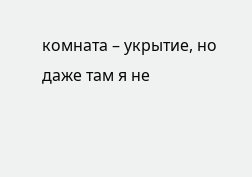комната – укрытие, но даже там я не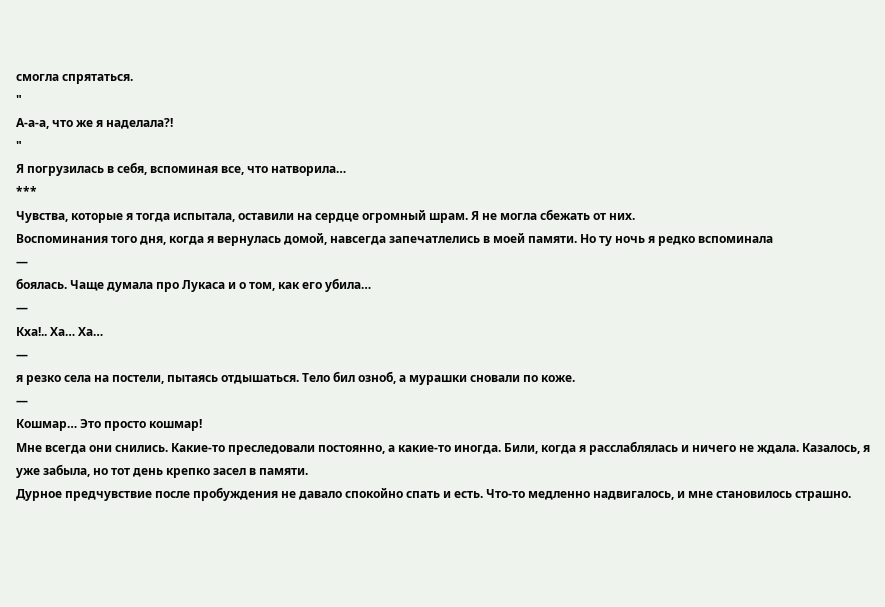смогла спрятаться.
"
А-а-а, что же я наделала?!
"
Я погрузилась в себя, вспоминая все, что натворила…
***
Чувства, которые я тогда испытала, оставили на сердце огромный шрам. Я не могла сбежать от них.
Воспоминания того дня, когда я вернулась домой, навсегда запечатлелись в моей памяти. Но ту ночь я редко вспоминала
—
боялась. Чаще думала про Лукаса и о том, как его убила…
—
Кха!.. Ха… Ха…
—
я резко села на постели, пытаясь отдышаться. Тело бил озноб, а мурашки сновали по коже.
—
Кошмар… Это просто кошмар!
Мне всегда они снились. Какие-то преследовали постоянно, а какие-то иногда. Били, когда я расслаблялась и ничего не ждала. Казалось, я уже забыла, но тот день крепко засел в памяти.
Дурное предчувствие после пробуждения не давало спокойно спать и есть. Что-то медленно надвигалось, и мне становилось страшно.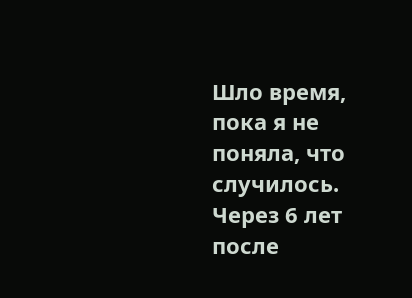Шло время, пока я не поняла, что случилось.
Через 6 лет после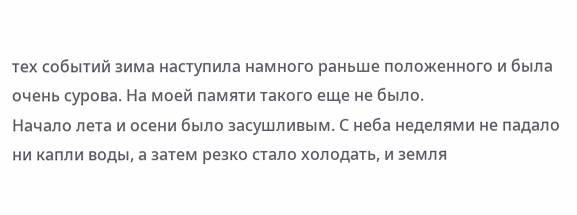тех событий зима наступила намного раньше положенного и была очень сурова. На моей памяти такого еще не было.
Начало лета и осени было засушливым. С неба неделями не падало ни капли воды, а затем резко стало холодать, и земля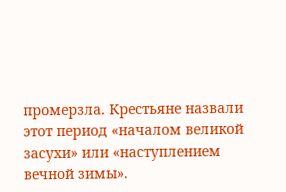промерзла. Крестьяне назвали этот период «началом великой засухи» или «наступлением вечной зимы».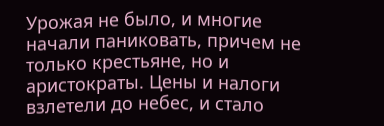Урожая не было, и многие начали паниковать, причем не только крестьяне, но и аристократы. Цены и налоги взлетели до небес, и стало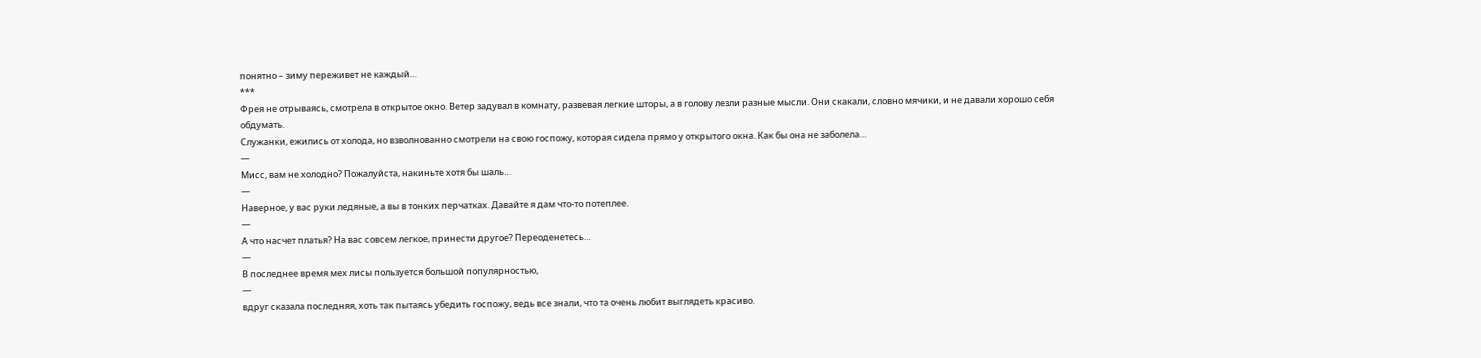понятно – зиму переживет не каждый…
***
Фрея не отрываясь, смотрела в открытое окно. Ветер задувал в комнату, развевая легкие шторы, а в голову лезли разные мысли. Они скакали, словно мячики, и не давали хорошо себя обдумать.
Служанки, ежились от холода, но взволнованно смотрели на свою госпожу, которая сидела прямо у открытого окна. Как бы она не заболела…
—
Мисс, вам не холодно? Пожалуйста, накиньте хотя бы шаль…
—
Наверное, у вас руки ледяные, а вы в тонких перчатках. Давайте я дам что-то потеплее.
—
А что насчет платья? На вас совсем легкое, принести другое? Переоденетесь…
—
В последнее время мех лисы пользуется большой популярностью,
—
вдруг сказала последняя, хоть так пытаясь убедить госпожу, ведь все знали, что та очень любит выглядеть красиво.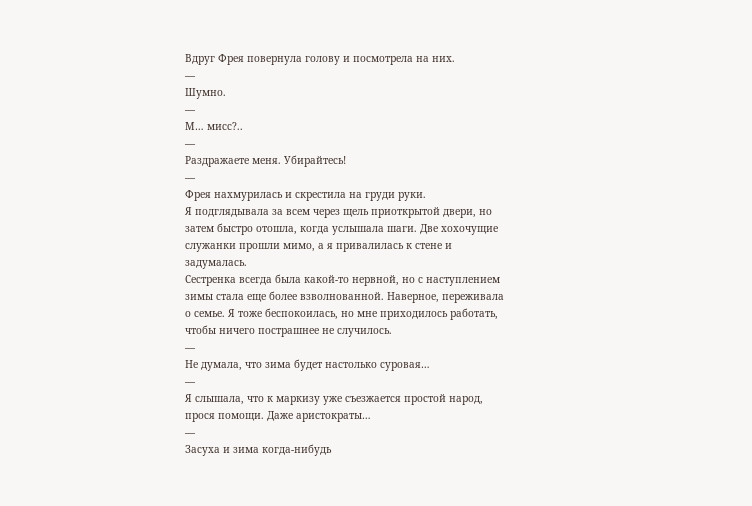Вдруг Фрея повернула голову и посмотрела на них.
—
Шумно.
—
М… мисс?..
—
Раздражаете меня. Убирайтесь!
—
Фрея нахмурилась и скрестила на груди руки.
Я подглядывала за всем через щель приоткрытой двери, но затем быстро отошла, когда услышала шаги. Две хохочущие служанки прошли мимо, а я привалилась к стене и задумалась.
Сестренка всегда была какой-то нервной, но с наступлением зимы стала еще более взволнованной. Наверное, переживала о семье. Я тоже беспокоилась, но мне приходилось работать, чтобы ничего пострашнее не случилось.
—
Не думала, что зима будет настолько суровая…
—
Я слышала, что к маркизу уже съезжается простой народ, прося помощи. Даже аристократы…
—
Засуха и зима когда-нибудь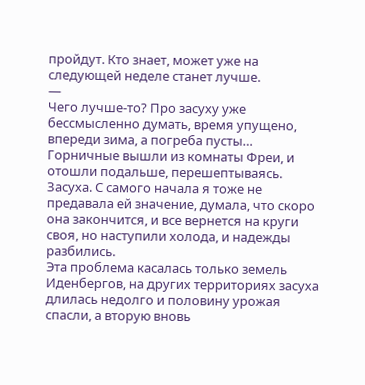пройдут. Кто знает, может уже на следующей неделе станет лучше.
—
Чего лучше-то? Про засуху уже бессмысленно думать, время упущено, впереди зима, а погреба пусты…
Горничные вышли из комнаты Фреи, и отошли подальше, перешептываясь.
Засуха. С самого начала я тоже не предавала ей значение, думала, что скоро она закончится, и все вернется на круги своя, но наступили холода, и надежды разбились.
Эта проблема касалась только земель Иденбергов, на других территориях засуха длилась недолго и половину урожая спасли, а вторую вновь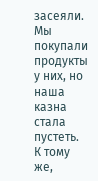засеяли. Мы покупали продукты у них, но наша казна стала пустеть. К тому же,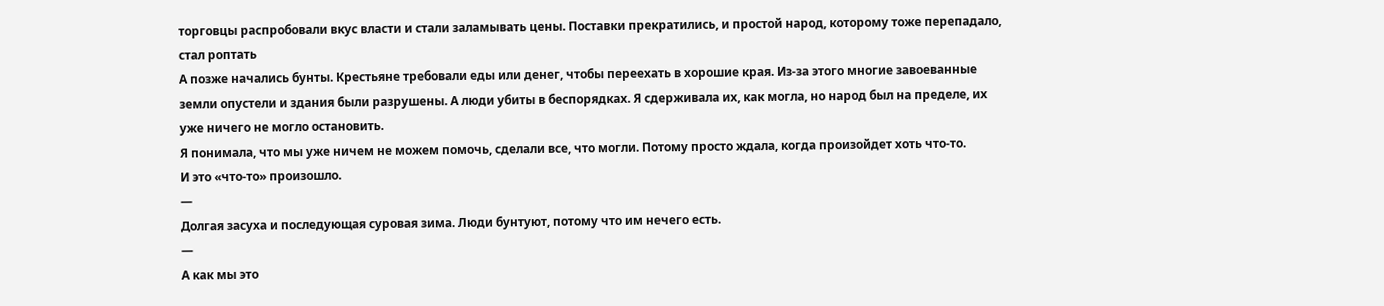торговцы распробовали вкус власти и стали заламывать цены. Поставки прекратились, и простой народ, которому тоже перепадало, стал роптать
А позже начались бунты. Крестьяне требовали еды или денег, чтобы переехать в хорошие края. Из-за этого многие завоеванные земли опустели и здания были разрушены. А люди убиты в беспорядках. Я сдерживала их, как могла, но народ был на пределе, их уже ничего не могло остановить.
Я понимала, что мы уже ничем не можем помочь, сделали все, что могли. Потому просто ждала, когда произойдет хоть что-то.
И это «что-то» произошло.
—
Долгая засуха и последующая суровая зима. Люди бунтуют, потому что им нечего есть.
—
А как мы это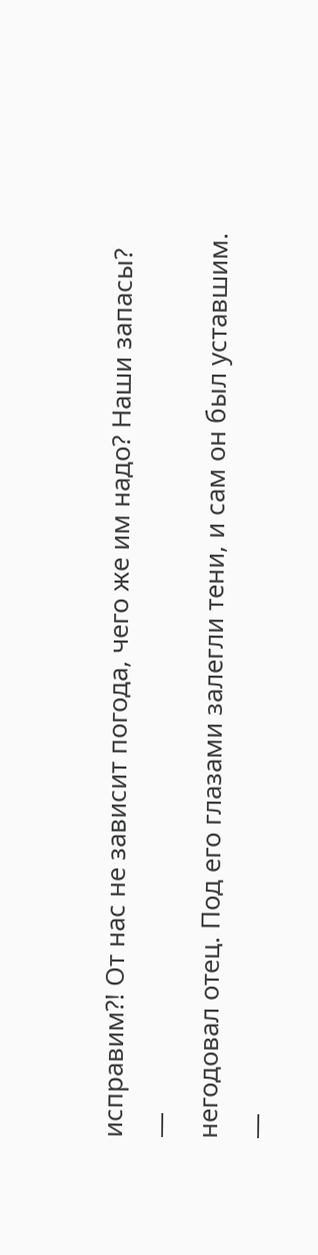исправим?! От нас не зависит погода, чего же им надо? Наши запасы?
—
негодовал отец. Под его глазами залегли тени, и сам он был уставшим.
—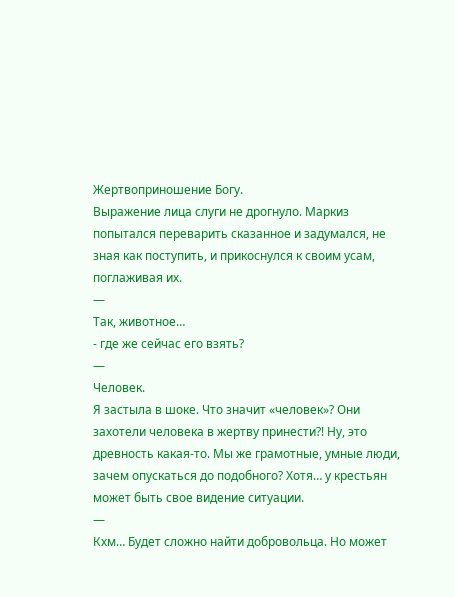Жертвоприношение Богу.
Выражение лица слуги не дрогнуло. Маркиз попытался переварить сказанное и задумался, не зная как поступить, и прикоснулся к своим усам, поглаживая их.
—
Так, животное…
- где же сейчас его взять?
—
Человек.
Я застыла в шоке. Что значит «человек»? Они захотели человека в жертву принести?! Ну, это древность какая-то. Мы же грамотные, умные люди, зачем опускаться до подобного? Хотя… у крестьян может быть свое видение ситуации.
—
Кхм… Будет сложно найти добровольца. Но может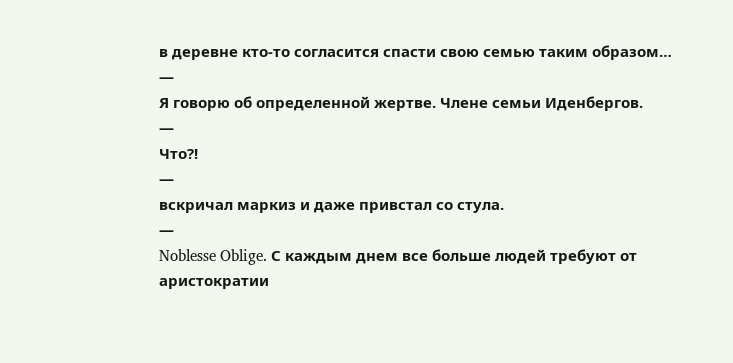в деревне кто-то согласится спасти свою семью таким образом…
—
Я говорю об определенной жертве. Члене семьи Иденбергов.
—
Что?!
—
вскричал маркиз и даже привстал со стула.
—
Noblesse Oblige. С каждым днем все больше людей требуют от аристократии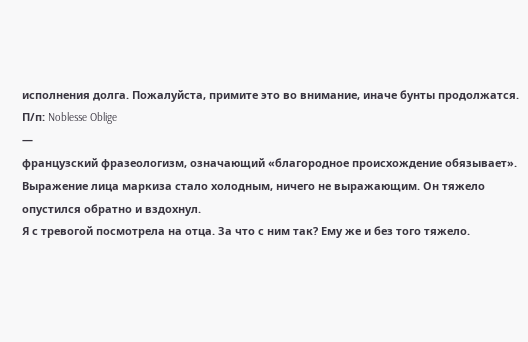исполнения долга. Пожалуйста, примите это во внимание, иначе бунты продолжатся.
П/п: Noblesse Oblige
—
французский фразеологизм, означающий «благородное происхождение обязывает».
Выражение лица маркиза стало холодным, ничего не выражающим. Он тяжело опустился обратно и вздохнул.
Я с тревогой посмотрела на отца. За что с ним так? Ему же и без того тяжело.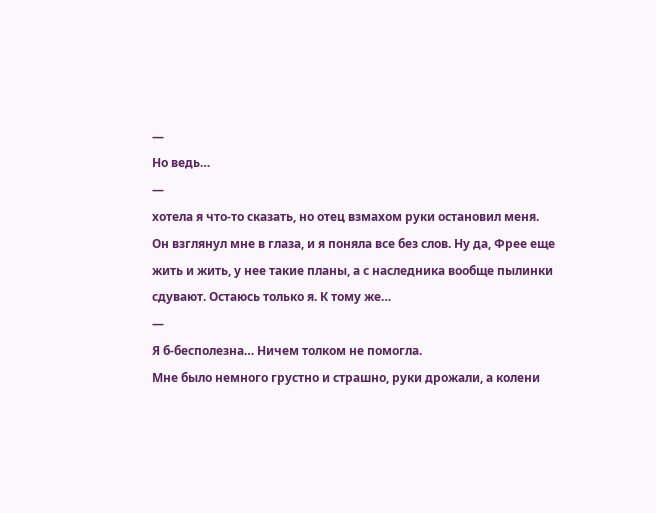—
Но ведь…
—
хотела я что-то сказать, но отец взмахом руки остановил меня.
Он взглянул мне в глаза, и я поняла все без слов. Ну да, Фрее еще жить и жить, у нее такие планы, а с наследника вообще пылинки сдувают. Остаюсь только я. К тому же…
—
Я б-бесполезна… Ничем толком не помогла.
Мне было немного грустно и страшно, руки дрожали, а колени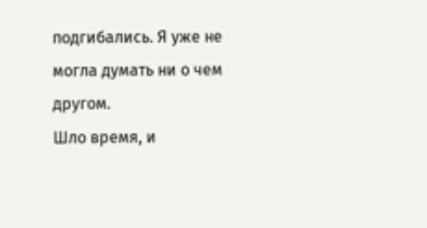подгибались. Я уже не могла думать ни о чем другом.
Шло время, и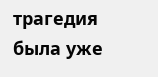трагедия была уже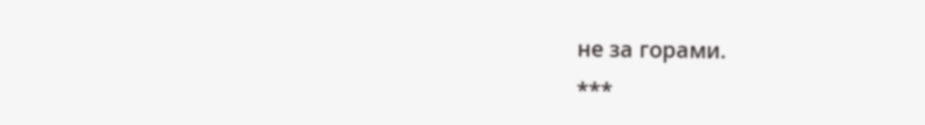не за горами.
***